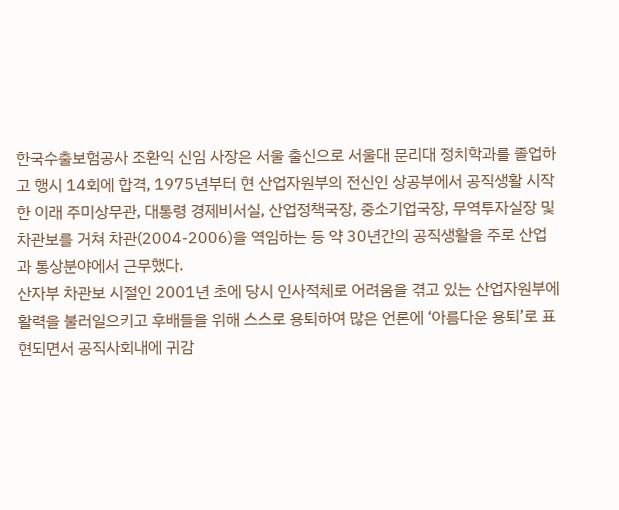한국수출보험공사 조환익 신임 사장은 서울 출신으로 서울대 문리대 정치학과를 졸업하고 행시 14회에 합격, 1975년부터 현 산업자원부의 전신인 상공부에서 공직생활 시작한 이래 주미상무관, 대통령 경제비서실, 산업정책국장, 중소기업국장, 무역투자실장 및 차관보를 거쳐 차관(2004-2006)을 역임하는 등 약 30년간의 공직생활을 주로 산업과 통상분야에서 근무했다.
산자부 차관보 시절인 2001년 초에 당시 인사적체로 어려움을 겪고 있는 산업자원부에 활력을 불러일으키고 후배들을 위해 스스로 용퇴하여 많은 언론에 ‘아름다운 용퇴’로 표현되면서 공직사회내에 귀감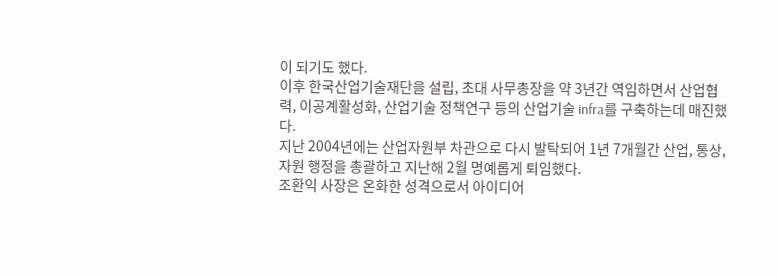이 되기도 했다.
이후 한국산업기술재단을 설립, 초대 사무총장을 약 3년간 역임하면서 산업협력, 이공계활성화, 산업기술 정책연구 등의 산업기술 infra를 구축하는데 매진했다.
지난 2004년에는 산업자원부 차관으로 다시 발탁되어 1년 7개월간 산업, 통상, 자원 행정을 총괄하고 지난해 2월 명예롭게 퇴임했다.
조환익 사장은 온화한 성격으로서 아이디어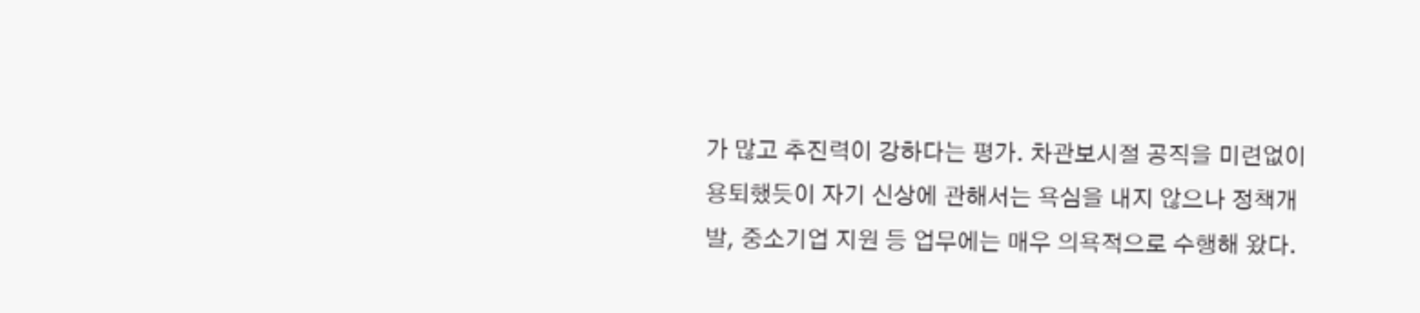가 많고 추진력이 강하다는 평가. 차관보시절 공직을 미련없이 용퇴했듯이 자기 신상에 관해서는 욕심을 내지 않으나 정책개발, 중소기업 지원 등 업무에는 매우 의욕적으로 수행해 왔다.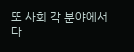또 사회 각 분야에서 다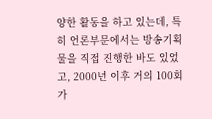양한 활동을 하고 있는데, 특히 언론부문에서는 방송기획물을 직접 진행한 바도 있었고, 2000년 이후 거의 100회 가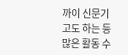까이 신문기고도 하는 등 많은 활동 수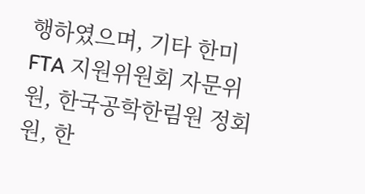행하였으며, 기타 한미 FTA 지원위원회 자문위원, 한국공학한림원 정회원, 한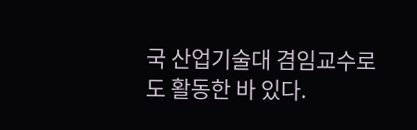국 산업기술대 겸임교수로도 활동한 바 있다.